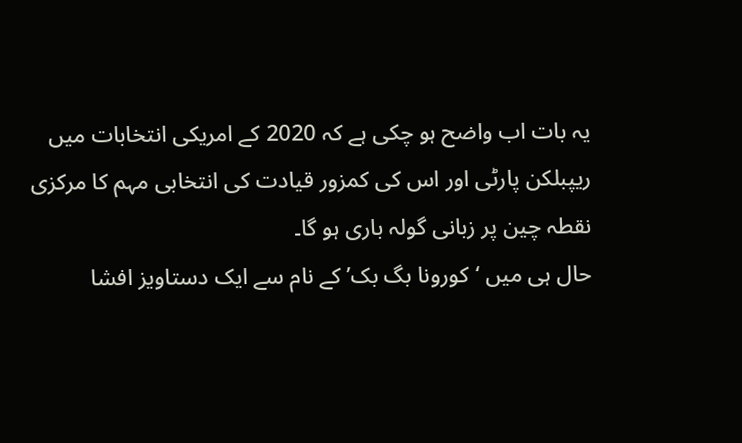یہ بات اب واضح ہو چکی ہے کہ 2020 کے امریکی انتخابات میں ریپبلکن پارٹی اور اس کی کمزور قیادت کی انتخابی مہم کا مرکزی نقطہ چین پر زبانی گولہ باری ہو گا۔
حال ہی میں ‘کورونا بگ بک’ کے نام سے ایک دستاویز افشا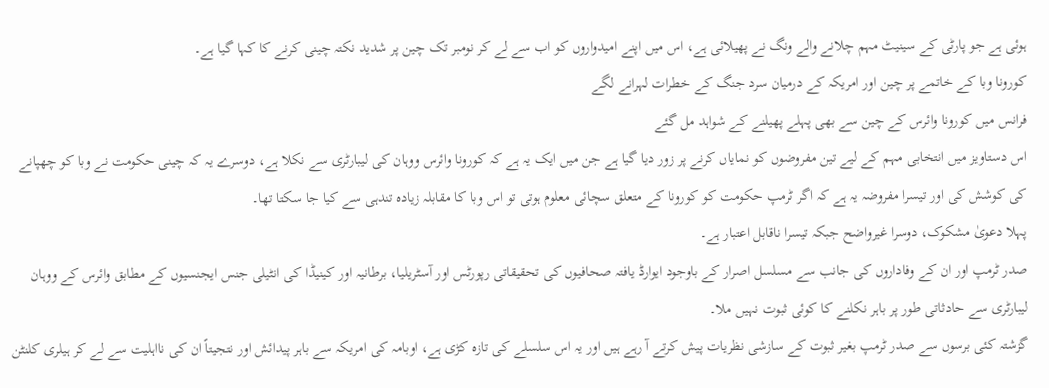ہوئی ہے جو پارٹی کے سینیٹ مہم چلانے والے ونگ نے پھیلائی ہے، اس میں اپنے امیدواروں کو اب سے لے کر نومبر تک چین پر شدید نکتہ چینی کرنے کا کہا گیا ہے۔
کورونا وبا کے خاتمے پر چین اور امریکہ کے درمیان سرد جنگ کے خطرات لہرانے لگے
فرانس میں کورونا وائرس کے چین سے بھی پہلے پھیلنے کے شواہد مل گئے
اس دستاویز میں انتخابی مہم کے لیے تین مفروضوں کو نمایاں کرنے پر زور دیا گیا ہے جن میں ایک یہ ہے کہ کورونا وائرس ووہان کی لیبارٹری سے نکلا ہے، دوسرے یہ کہ چینی حکومت نے وبا کو چھپانے کی کوشش کی اور تیسرا مفروضہ یہ ہے کہ اگر ٹرمپ حکومت کو کورونا کے متعلق سچائی معلوم ہوتی تو اس وبا کا مقابلہ زیادہ تندہی سے کیا جا سکتا تھا۔
پہلا دعویٰ مشکوک، دوسرا غیرواضح جبکہ تیسرا ناقابل اعتبار ہے۔
صدر ٹرمپ اور ان کے وفاداروں کی جانب سے مسلسل اصرار کے باوجود ایوارڈ یافتہ صحافیوں کی تحقیقاتی رپورٹس اور آسٹریلیا، برطانیہ اور کینیڈا کی انٹیلی جنس ایجنسیوں کے مطابق وائرس کے ووہان لیبارٹری سے حادثاتی طور پر باہر نکلنے کا کوئی ثبوت نہیں ملا۔
گزشتہ کئی برسوں سے صدر ٹرمپ بغیر ثبوت کے سازشی نظریات پیش کرتے آ رہے ہیں اور یہ اس سلسلے کی تازہ کڑی ہے، اوبامہ کی امریکہ سے باہر پیدائش اور نتجیتاً ان کی نااہلیت سے لے کر ہیلری کلنٹن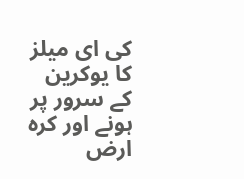کی ای میلز کا یوکرین کے سرور پر ہونے اور کرہ ارض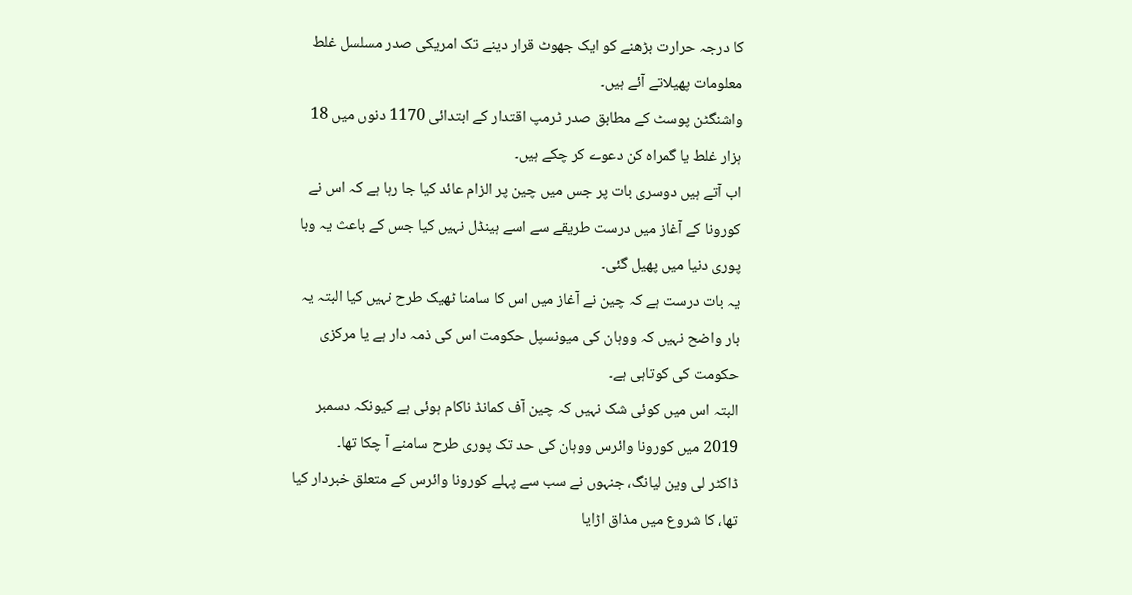کا درجہ حرارت بڑھنے کو ایک جھوٹ قرار دینے تک امریکی صدر مسلسل غلط معلومات پھیلاتے آئے ہیں۔
واشنگٹن پوسٹ کے مطابق صدر ٹرمپ اقتدار کے ابتدائی 1170 دنوں میں 18 ہزار غلط یا گمراہ کن دعوے کر چکے ہیں۔
اب آتے ہیں دوسری بات پر جس میں چین پر الزام عائد کیا جا رہا ہے کہ اس نے کورونا کے آغاز میں درست طریقے سے اسے ہینڈل نہیں کیا جس کے باعث یہ وبا پوری دنیا میں پھیل گئی۔
یہ بات درست ہے کہ چین نے آغاز میں اس کا سامنا ٹھیک طرح نہیں کیا البتہ یہ بار واضح نہیں کہ ووہان کی میونسپل حکومت اس کی ذمہ دار ہے یا مرکزی حکومت کی کوتاہی ہے۔
البتہ اس میں کوئی شک نہیں کہ چین آف کمانڈ ناکام ہوئی ہے کیونکہ دسمبر 2019 میں کورونا وائرس ووہان کی حد تک پوری طرح سامنے آ چکا تھا۔
ڈاکٹر لی وین لیانگ، جنہوں نے سب سے پہلے کورونا وائرس کے متعلق خبردار کیا تھا، کا شروع میں مذاق اڑایا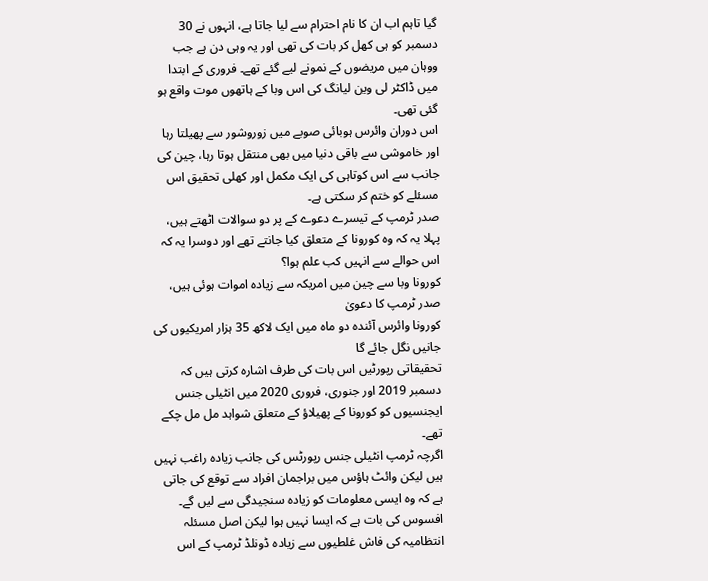گیا تاہم اب ان کا نام احترام سے لیا جاتا ہے، انہوں نے 30 دسمبر کو ہی کھل کر بات کی تھی اور یہ وہی دن ہے جب ووہان میں مریضوں کے نمونے لیے گئے تھے۔ فروری کے ابتدا میں ڈاکٹر لی وین لیانگ کی اس وبا کے ہاتھوں موت واقع ہو گئی تھی۔
اس دوران وائرس ہوبائی صوبے میں زوروشور سے پھیلتا رہا اور خاموشی سے باقی دنیا میں بھی منتقل ہوتا رہا، چین کی جانب سے اس کوتاہی کی ایک مکمل اور کھلی تحقیق اس مسئلے کو ختم کر سکتی ہے۔
صدر ٹرمپ کے تیسرے دعوے کے پر دو سوالات اٹھتے ہیں، پہلا یہ کہ وہ کورونا کے متعلق کیا جانتے تھے اور دوسرا یہ کہ اس حوالے سے انہیں کب علم ہوا؟
کورونا وبا سے چین میں امریکہ سے زیادہ اموات ہوئی ہیں، صدر ٹرمپ کا دعویٰ
کورونا وائرس آئندہ دو ماہ میں ایک لاکھ 35 ہزار امریکیوں کی جانیں نگل جائے گا
تحقیقاتی رپورٹیں اس بات کی طرف اشارہ کرتی ہیں کہ دسمبر 2019 اور جنوری، فروری 2020 میں انٹیلی جنس ایجنسیوں کو کورونا کے پھیلاؤ کے متعلق شواہد مل مل چکے تھے۔
اگرچہ ٹرمپ انٹیلی جنس رپورٹس کی جانب زیادہ راغب نہیں ہیں لیکن وائٹ ہاؤس میں براجمان افراد سے توقع کی جاتی ہے کہ وہ ایسی معلومات کو زیادہ سنجیدگی سے لیں گے۔
افسوس کی بات ہے کہ ایسا نہیں ہوا لیکن اصل مسئلہ انتظامیہ کی فاش غلطیوں سے زیادہ ڈونلڈ ٹرمپ کے اس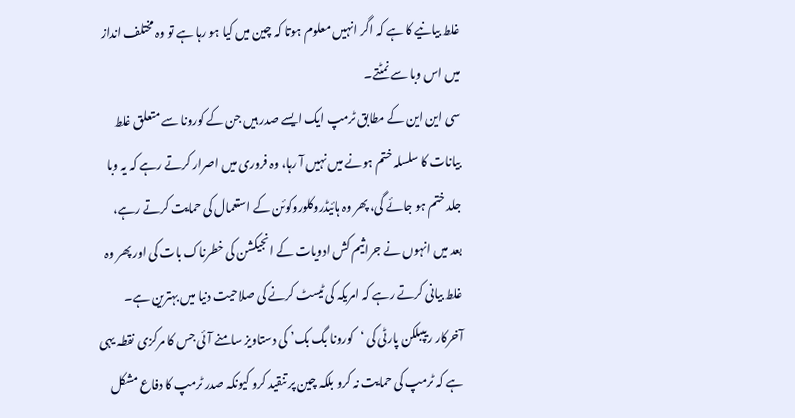غلط بیانیے کا ہے کہ اگر انہیں معلوم ہوتا کہ چین میں کیا ہو رہا ہے تو وہ مختلف انداز میں اس وبا سے نمٹتے۔
سی این این کے مطابق ٹرمپ ایک ایسے صدر ہیں جن کے کورونا سے متعلق غلط بیانات کا سلسلہ ختم ہونے میں نہیں آ رہا، وہ فروری میں اصرار کرتے رہے کہ یہ وبا جلد ختم ہو جائے گی، پھر وہ ہائیڈروکلوروکوئن کے استعمال کی حمایت کرتے رہے، بعد میں انہوں نے جراثیم کش ادویات کے انجیکشن کی خطرناک بات کی اور پھر وہ غلط بیانی کرتے رہے کہ امریکہ کی ٹیسٹ کرنے کی صلاحیت دنیا میں بہترین ہے۔
آخرکار ریپبلکن پارٹی کی ‘کورونا بگ بک’ کی دستاویز سامنے آئی جس کا مرکزی نقطہ یہی ہے کہ ٹرمپ کی حمایت نہ کرو بلکہ چین پر تنقید کرو کیونکہ صدر ٹرمپ کا دفاع مشکل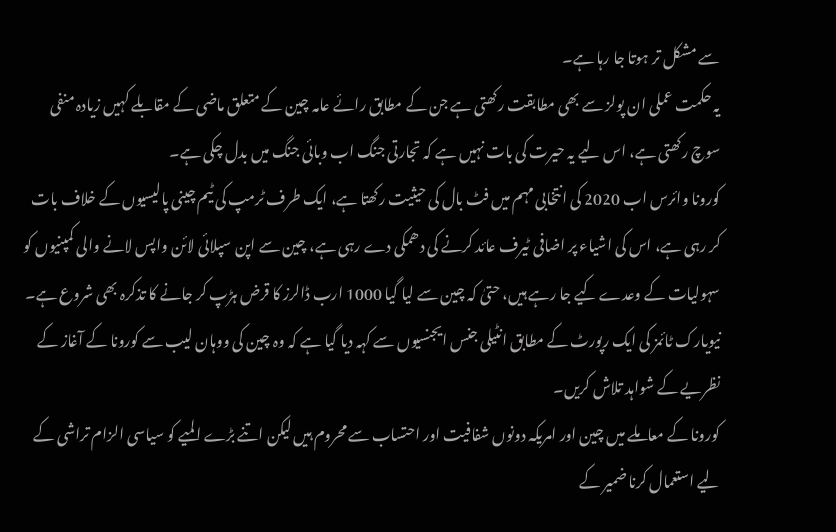سے مشکل تر ہوتا جا رہا ہے۔
یہ حکمت عملی ان پولز سے بھی مطابقت رکھتی ہے جن کے مطابق رائے عامہ چین کے متعلق ماضی کے مقابلے کہیں زیادہ منفی سوچ رکھتی ہے، اس لیے یہ حیرت کی بات نہیں ہے کہ تجارتی جنگ اب وبائی جنگ میں بدل چکی ہے۔
کورونا وائرس اب 2020 کی انتخابی مہم میں فٹ بال کی حیثیت رکھتا ہے، ایک طرف ٹرمپ کی ٹیم چینی پالیسیوں کے خلاف بات کر رہی ہے، اس کی اشیاء پر اضافی ٹیرف عائد کرنے کی دھمکی دے رہی ہے، چین سے اپن سپلائی لائن واپس لانے والی کمپنیوں کو سہولیات کے وعدے کیے جا رہے ہیں، حتیٰ کہ چین سے لیا گیا 1000 ارب ڈالرز کا قرض ہڑپ کر جانے کا تذکرہ بھی شروع ہے۔
نیویارک ٹائمز کی ایک رپورٹ کے مطابق انٹیلی جنس ایجنسیوں سے کہہ دیا گیا ہے کہ وہ چین کی ووہان لیب سے کورونا کے آغاز کے نظریے کے شواہد تلاش کریں۔
کورونا کے معاملے میں چین اور امریکہ دونوں شفافیت اور احتساب سے محروم ہیں لیکن اتنے بڑے المیے کو سیاسی الزام تراشی کے لیے استعمال کرنا ضمیر کے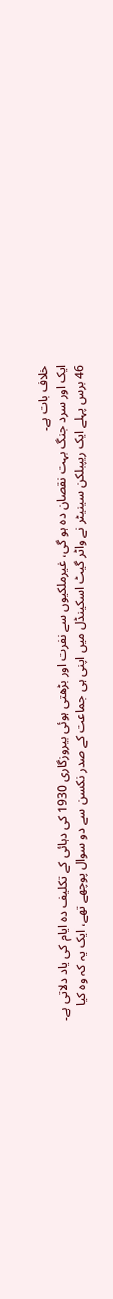خلاف بات ہے۔
ایک اور سرد جنگ بہت نقصان دہ ہو گی، غیرملکیوں سے نفرت اور بڑھتی ہوئی بیروزگاری 1930 کی دہائی کے تکلیف دہ ایام کی یاد دلاتی ہے۔
46 برس پہلے ایک ریپبلکن سینیٹر نے واٹر گیٹ اسکینڈل میں اپنی ہی جماعت کے صدر نکسن سے دو سوال پوچھے تھے، ایک یہ کہ وہ کیا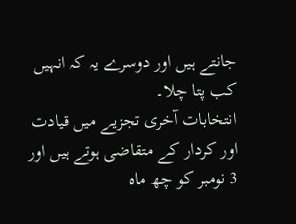جانتے ہیں اور دوسرے یہ کہ انہیں کب پتا چلا۔
انتخابات آخری تجزیے میں قیادت اور کردار کے متقاضی ہوتے ہیں اور 3 نومبر کو چھ ماہ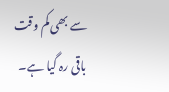سے بھی کم وقت باقی رہ گیا ہے۔